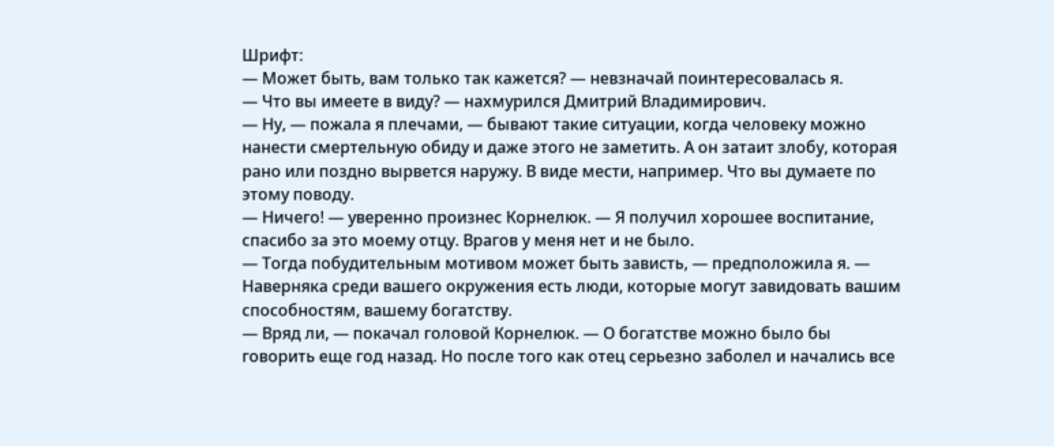Шрифт:
— Может быть, вам только так кажется? — невзначай поинтересовалась я.
— Что вы имеете в виду? — нахмурился Дмитрий Владимирович.
— Ну, — пожала я плечами, — бывают такие ситуации, когда человеку можно нанести смертельную обиду и даже этого не заметить. А он затаит злобу, которая рано или поздно вырвется наружу. В виде мести, например. Что вы думаете по этому поводу.
— Ничего! — уверенно произнес Корнелюк. — Я получил хорошее воспитание, спасибо за это моему отцу. Врагов у меня нет и не было.
— Тогда побудительным мотивом может быть зависть, — предположила я. — Наверняка среди вашего окружения есть люди, которые могут завидовать вашим способностям, вашему богатству.
— Вряд ли, — покачал головой Корнелюк. — О богатстве можно было бы говорить еще год назад. Но после того как отец серьезно заболел и начались все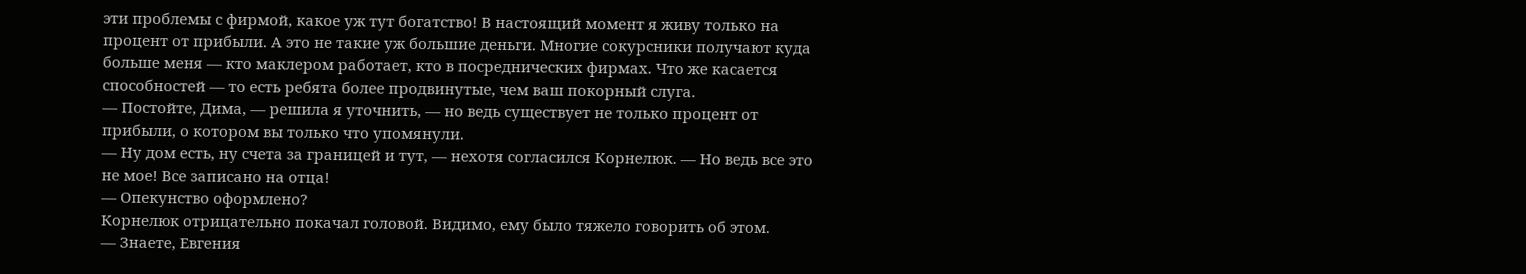эти проблемы с фирмой, какое уж тут богатство! В настоящий момент я живу только на процент от прибыли. А это не такие уж большие деньги. Многие сокурсники получают куда больше меня — кто маклером работает, кто в посреднических фирмах. Что же касается способностей — то есть ребята более продвинутые, чем ваш покорный слуга.
— Постойте, Дима, — решила я уточнить, — но ведь существует не только процент от прибыли, о котором вы только что упомянули.
— Ну дом есть, ну счета за границей и тут, — нехотя согласился Корнелюк. — Но ведь все это не мое! Все записано на отца!
— Опекунство оформлено?
Корнелюк отрицательно покачал головой. Видимо, ему было тяжело говорить об этом.
— Знаете, Евгения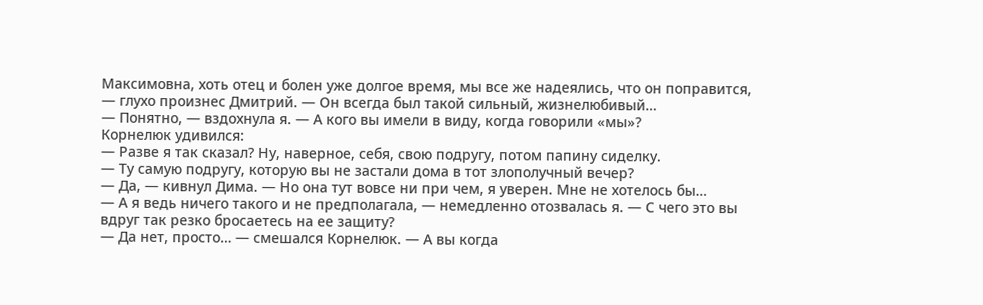Максимовна, хоть отец и болен уже долгое время, мы все же надеялись, что он поправится, — глухо произнес Дмитрий. — Он всегда был такой сильный, жизнелюбивый…
— Понятно, — вздохнула я. — А кого вы имели в виду, когда говорили «мы»?
Корнелюк удивился:
— Разве я так сказал? Ну, наверное, себя, свою подругу, потом папину сиделку.
— Ту самую подругу, которую вы не застали дома в тот злополучный вечер?
— Да, — кивнул Дима. — Но она тут вовсе ни при чем, я уверен. Мне не хотелось бы…
— А я ведь ничего такого и не предполагала, — немедленно отозвалась я. — С чего это вы вдруг так резко бросаетесь на ее защиту?
— Да нет, просто… — смешался Корнелюк. — А вы когда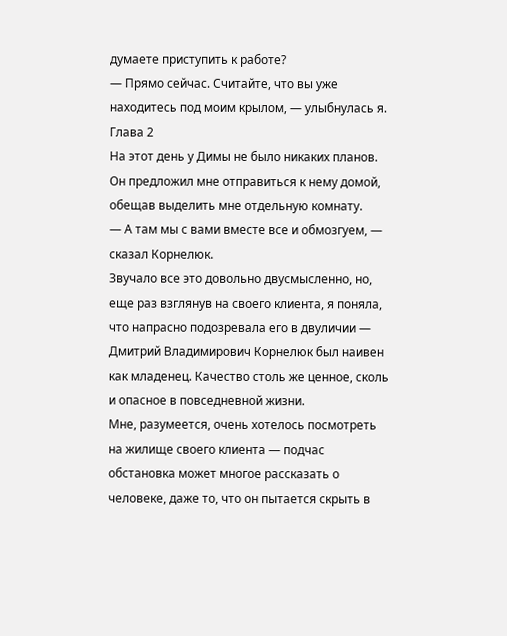думаете приступить к работе?
— Прямо сейчас. Считайте, что вы уже находитесь под моим крылом, — улыбнулась я.
Глава 2
На этот день у Димы не было никаких планов. Он предложил мне отправиться к нему домой, обещав выделить мне отдельную комнату.
— А там мы с вами вместе все и обмозгуем, — сказал Корнелюк.
Звучало все это довольно двусмысленно, но, еще раз взглянув на своего клиента, я поняла, что напрасно подозревала его в двуличии — Дмитрий Владимирович Корнелюк был наивен как младенец. Качество столь же ценное, сколь и опасное в повседневной жизни.
Мне, разумеется, очень хотелось посмотреть на жилище своего клиента — подчас обстановка может многое рассказать о человеке, даже то, что он пытается скрыть в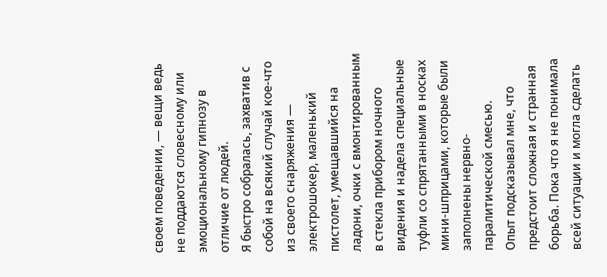своем поведении, — вещи ведь не поддаются словесному или эмоциональному гипнозу в отличие от людей.
Я быстро собралась, захватив с собой на всякий случай кое-что из своего снаряжения — электрошокер, маленький пистолет, умещавшийся на ладони, очки с вмонтированным в стекла прибором ночного видения и надела специальные туфли со спрятанными в носках мини-шприцами, которые были заполнены нервно-паралитической смесью.
Опыт подсказывал мне, что предстоит сложная и странная борьба. Пока что я не понимала всей ситуации и могла сделать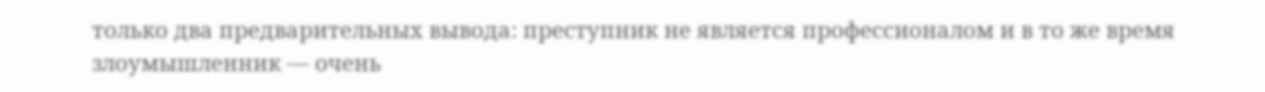только два предварительных вывода: преступник не является профессионалом и в то же время злоумышленник — очень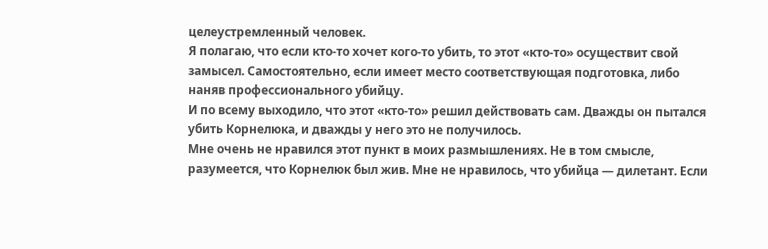целеустремленный человек.
Я полагаю, что если кто-то хочет кого-то убить, то этот «кто-то» осуществит свой замысел. Самостоятельно, если имеет место соответствующая подготовка, либо наняв профессионального убийцу.
И по всему выходило, что этот «кто-то» решил действовать сам. Дважды он пытался убить Корнелюка, и дважды у него это не получилось.
Мне очень не нравился этот пункт в моих размышлениях. Не в том смысле, разумеется, что Корнелюк был жив. Мне не нравилось, что убийца — дилетант. Если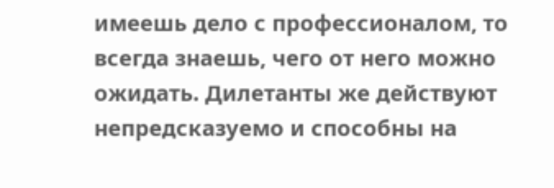имеешь дело с профессионалом, то всегда знаешь, чего от него можно ожидать. Дилетанты же действуют непредсказуемо и способны на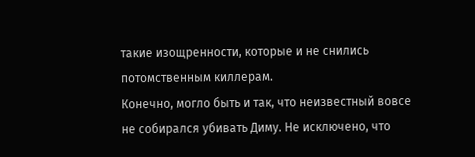такие изощренности, которые и не снились потомственным киллерам.
Конечно, могло быть и так, что неизвестный вовсе не собирался убивать Диму. Не исключено, что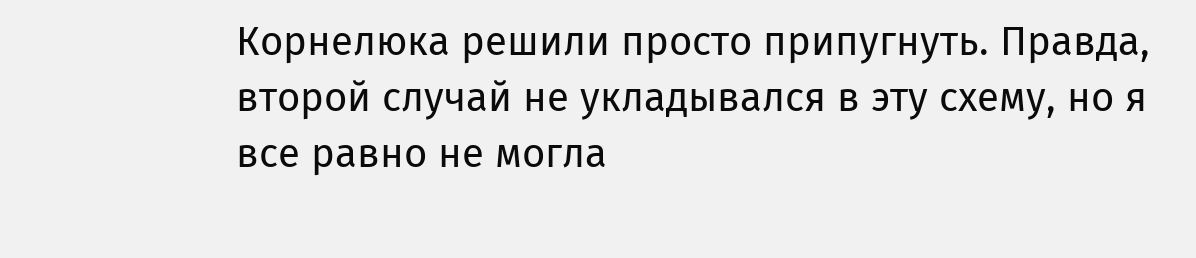Корнелюка решили просто припугнуть. Правда, второй случай не укладывался в эту схему, но я все равно не могла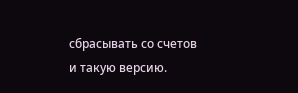сбрасывать со счетов и такую версию.